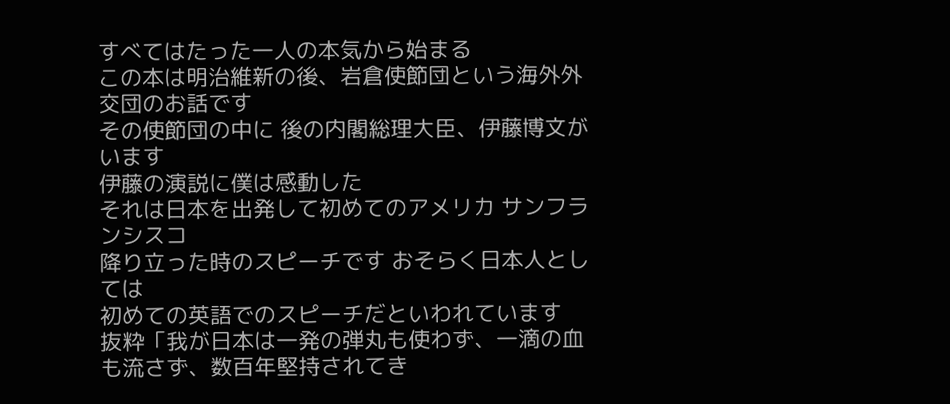すべてはたった一人の本気から始まる
この本は明治維新の後、岩倉使節団という海外外交団のお話です
その使節団の中に 後の内閣総理大臣、伊藤博文がいます
伊藤の演説に僕は感動した
それは日本を出発して初めてのアメリカ サンフランシスコ
降り立った時のスピーチです おそらく日本人としては
初めての英語でのスピーチだといわれています
抜粋「我が日本は一発の弾丸も使わず、一滴の血も流さず、数百年堅持されてき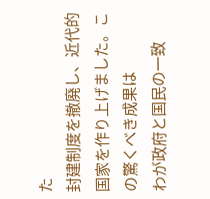た
封建制度を撤廃し、近代的国家を作り上げました。この驚くべき成果は
わが政府と国民の一致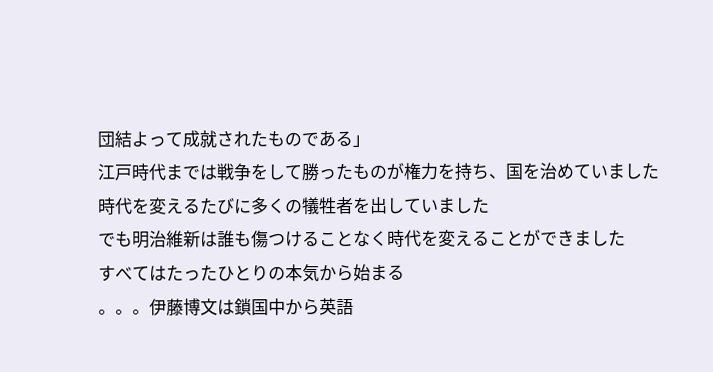団結よって成就されたものである」
江戸時代までは戦争をして勝ったものが権力を持ち、国を治めていました
時代を変えるたびに多くの犠牲者を出していました
でも明治維新は誰も傷つけることなく時代を変えることができました
すべてはたったひとりの本気から始まる
。。。伊藤博文は鎖国中から英語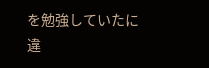を勉強していたに違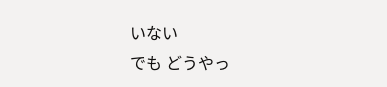いない
でも どうやっ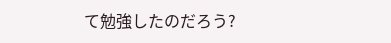て勉強したのだろう?